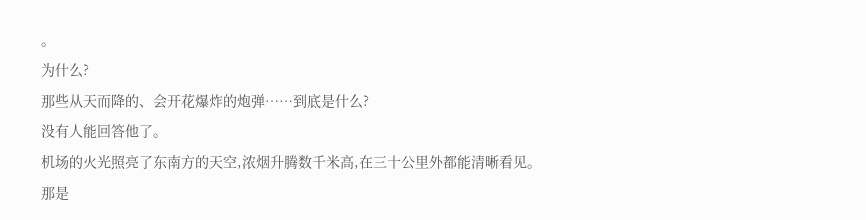。
为什么?
那些从天而降的、会开花爆炸的炮弹……到底是什么?
没有人能回答他了。
机场的火光照亮了东南方的天空,浓烟升腾数千米高,在三十公里外都能清晰看见。
那是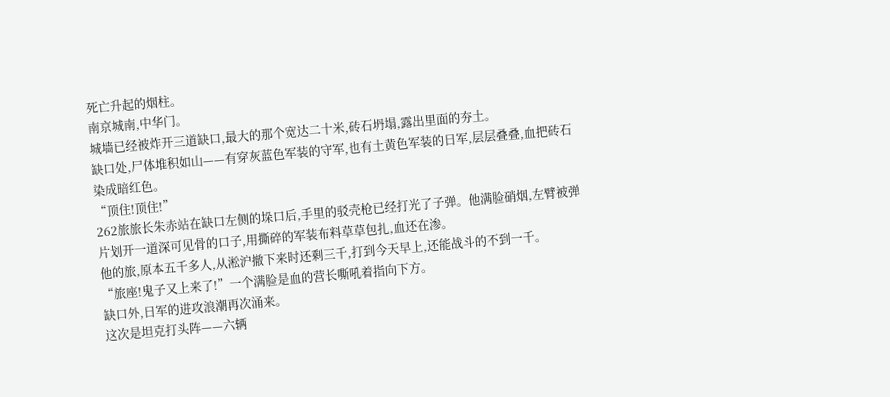死亡升起的烟柱。
南京城南,中华门。
城墙已经被炸开三道缺口,最大的那个宽达二十米,砖石坍塌,露出里面的夯土。
缺口处,尸体堆积如山——有穿灰蓝色军装的守军,也有土黄色军装的日军,层层叠叠,血把砖石染成暗红色。
“顶住!顶住!”
262旅旅长朱赤站在缺口左侧的垛口后,手里的驳壳枪已经打光了子弹。他满脸硝烟,左臂被弹片划开一道深可见骨的口子,用撕碎的军装布料草草包扎,血还在渗。
他的旅,原本五千多人,从淞沪撤下来时还剩三千,打到今天早上,还能战斗的不到一千。
“旅座!鬼子又上来了!”一个满脸是血的营长嘶吼着指向下方。
缺口外,日军的进攻浪潮再次涌来。
这次是坦克打头阵——六辆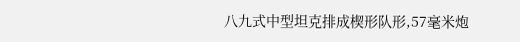八九式中型坦克排成楔形队形,57毫米炮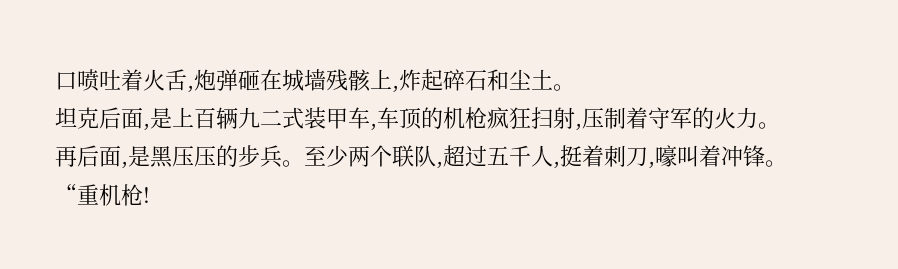口喷吐着火舌,炮弹砸在城墙残骸上,炸起碎石和尘土。
坦克后面,是上百辆九二式装甲车,车顶的机枪疯狂扫射,压制着守军的火力。
再后面,是黑压压的步兵。至少两个联队,超过五千人,挺着刺刀,嚎叫着冲锋。
“重机枪!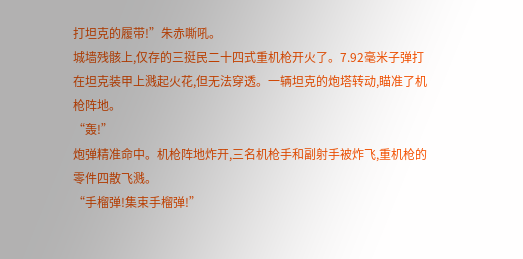打坦克的履带!”朱赤嘶吼。
城墙残骸上,仅存的三挺民二十四式重机枪开火了。7.92毫米子弹打在坦克装甲上溅起火花,但无法穿透。一辆坦克的炮塔转动,瞄准了机枪阵地。
“轰!”
炮弹精准命中。机枪阵地炸开,三名机枪手和副射手被炸飞,重机枪的零件四散飞溅。
“手榴弹!集束手榴弹!”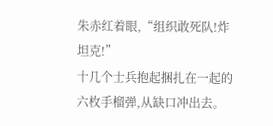朱赤红着眼,“组织敢死队!炸坦克!”
十几个士兵抱起捆扎在一起的六枚手榴弹,从缺口冲出去。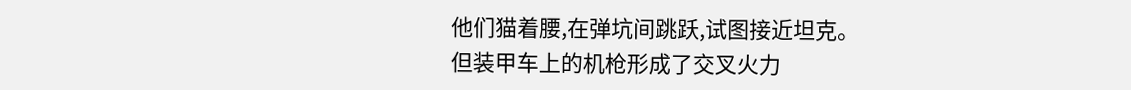他们猫着腰,在弹坑间跳跃,试图接近坦克。
但装甲车上的机枪形成了交叉火力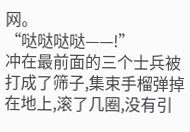网。
“哒哒哒哒——!”
冲在最前面的三个士兵被打成了筛子,集束手榴弹掉在地上,滚了几圈,没有引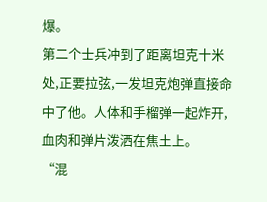爆。
第二个士兵冲到了距离坦克十米处,正要拉弦,一发坦克炮弹直接命中了他。人体和手榴弹一起炸开,血肉和弹片泼洒在焦土上。
“混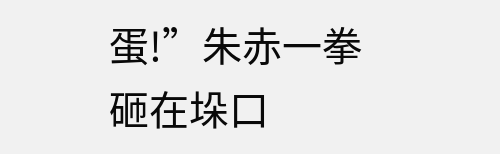蛋!”朱赤一拳砸在垛口